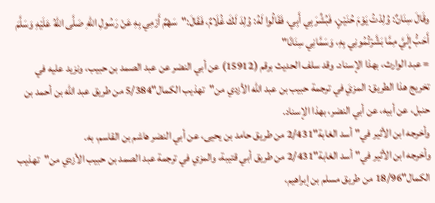وقَالَ سِنَانٌ: وُلِدْتُ يَوْمَ حُنَيْنٍ، فَبُشِّرَ بِي أَبِي، فَقَالُوا لَهُ: وُلِدَ لَكَ غُلَامٌ، فَقَالَ:"سَهْمٌ أَرْمِي بِهِ عَنْ رَسُولِ اللهِ صَلَّى اللهُ عَلَيْهِ وَسَلَّمَ أَحَبُّ إِلَيَّ مِمَّا بَشَّرْتُمُونِي بِهِ، وَسَمَّانِي سِنَانًا"
= عبد الوارث، بهذا الإسناد. وقد سلف الحديث برقم (15912) عن أبي النضر عن عبد الصمد بن حبيب، ونزيد عليه في تخريج هذا الطريق: المزيَ في ترجمة حبيب بن عبد الله الأزدي من"تهذيب الكمال"5/384 من طريق عبد الله بن أحمد بن حنبل، عن أبيه، عن أبي النضر، بهذا الإسناد.
وأخرجه ابن الأثير في"أسد الغابة"2/431 من طريق حامد بن يحيى، عن أبي النضر هاشم بن القاسم، به.
وأخرجه ابن الأثير في"أسد الغابة"2/431 من طريق أبي قتيبة، والمزي في ترجمة عبد الصمد بن حبيب الأزدي من"تهذيب الكمال"18/96 من طريق مسلم بن إبراهيم،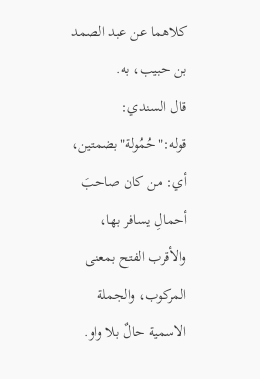كلاهما عن عبد الصمد بن حبيب، به.
قال السندي: قوله:"حُمُولة"بضمتين، أي: من كان صاحبَ أحمالِ يسافر بها، والأقرب الفتح بمعنى المركوب، والجملة الاسمية حالٌ بلا واو.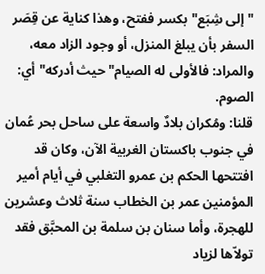"إلى شِبَع"بكسر ففتح، وهذا كناية عن قِصَر السفر بأن يبلغ المنزل، أو وجود الزاد معه، والمراد: فالأولى له الصيام"حيث أدركه"أي: الصوم.
قلنا: ومُكران بلادٌ واسعة على ساحل بحر عُمان في جنوب باكستان الغربية الآن، وكان قد افتتحها الحكم بن عمرو التغلبي في أيام أمير المؤمنين عمر بن الخطاب سنة ثلاث وعشرين للهجرة، وأما سنان بن سلمة بن المحبَّق فقد تولاّها لزياد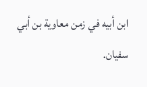ابن أبيه في زمن معاوية بن أبي سفيان.